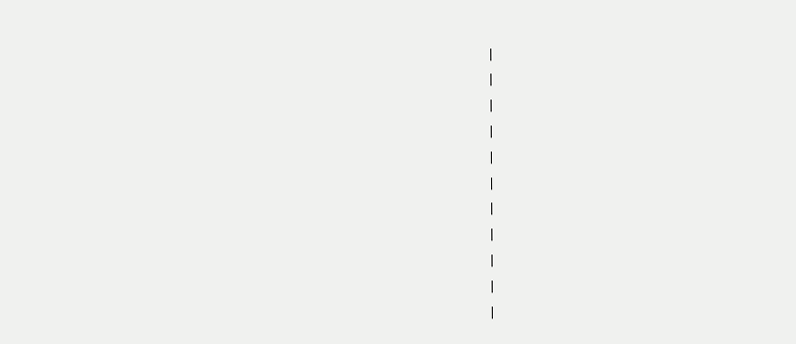|
|
|
|
|
|
|
|
|
|
|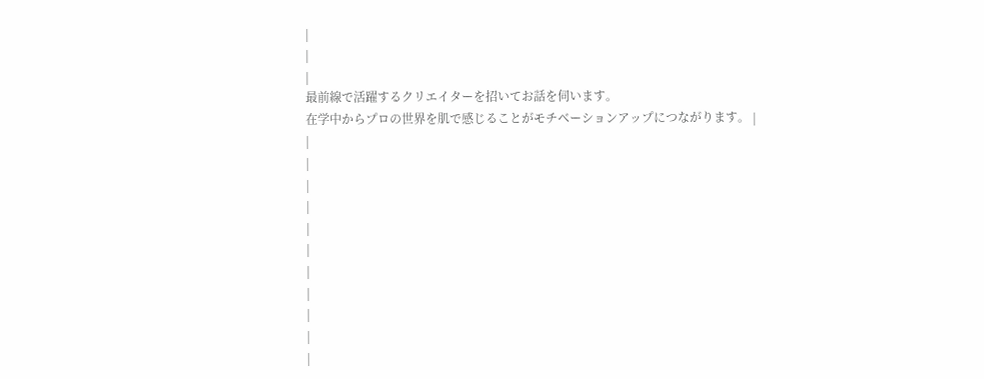|
|
|
最前線で活躍するクリエイターを招いてお話を伺います。
在学中からプロの世界を肌で感じることがモチベーションアップにつながります。 |
|
|
|
|
|
|
|
|
|
|
|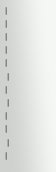|
|
|
|
|
 |
|
 |
|
|
 |
|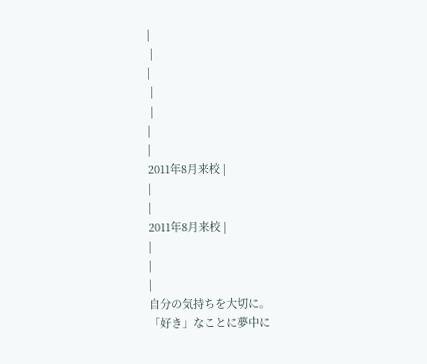|
 |
|
 |
 |
|
|
2011年8月来校 |
|
|
2011年8月来校 |
|
|
|
自分の気持ちを大切に。
「好き」なことに夢中に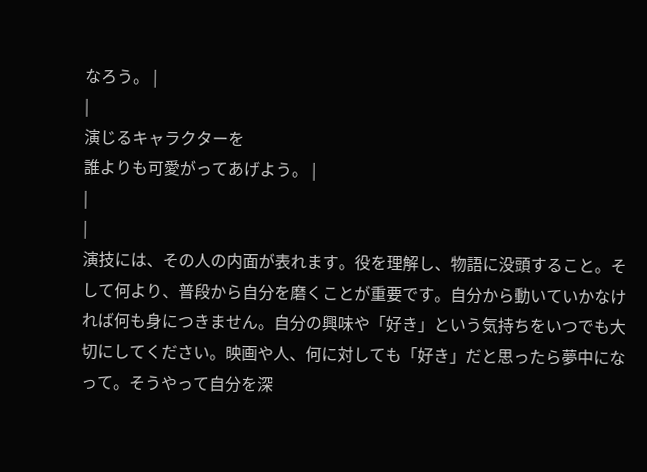なろう。 |
|
演じるキャラクターを
誰よりも可愛がってあげよう。 |
|
|
演技には、その人の内面が表れます。役を理解し、物語に没頭すること。そして何より、普段から自分を磨くことが重要です。自分から動いていかなければ何も身につきません。自分の興味や「好き」という気持ちをいつでも大切にしてください。映画や人、何に対しても「好き」だと思ったら夢中になって。そうやって自分を深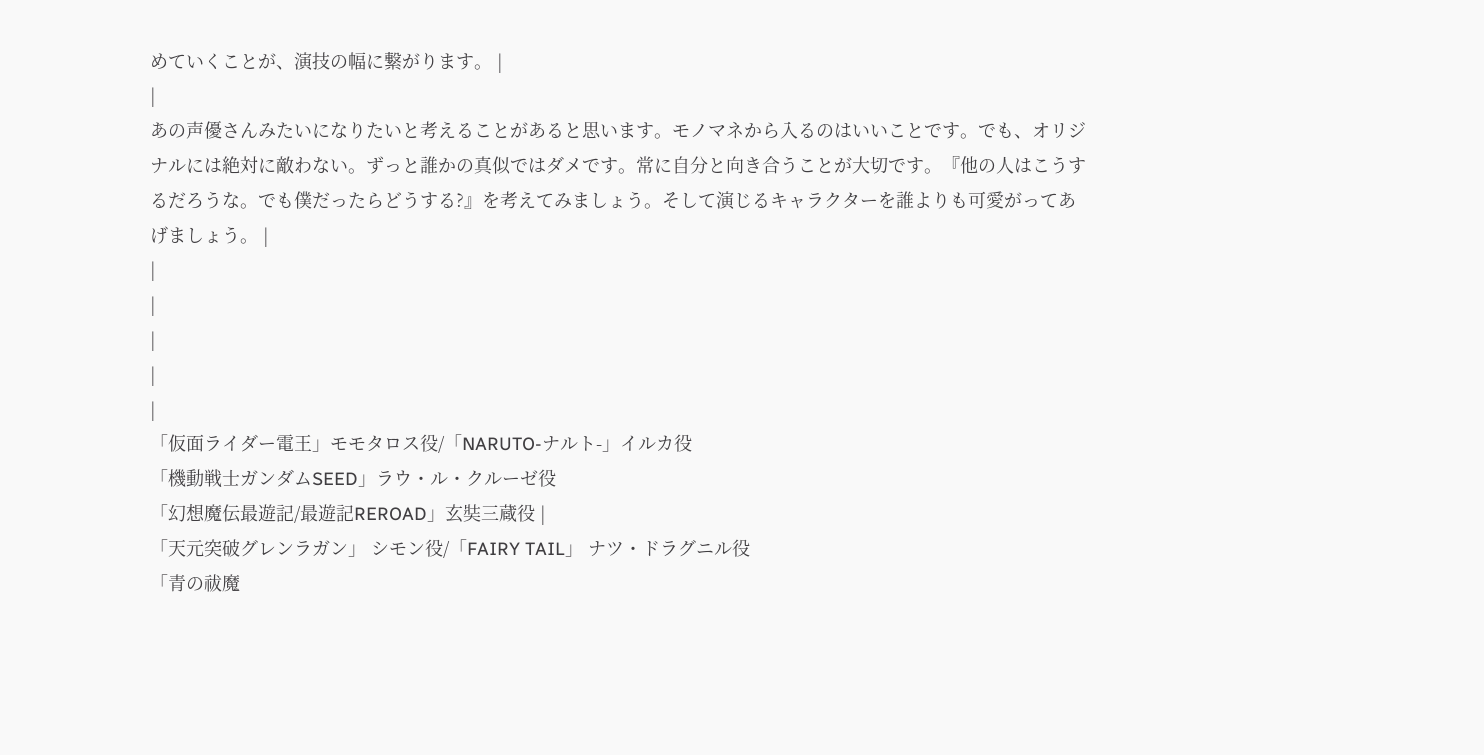めていくことが、演技の幅に繋がります。 |
|
あの声優さんみたいになりたいと考えることがあると思います。モノマネから入るのはいいことです。でも、オリジナルには絶対に敵わない。ずっと誰かの真似ではダメです。常に自分と向き合うことが大切です。『他の人はこうするだろうな。でも僕だったらどうする?』を考えてみましょう。そして演じるキャラクターを誰よりも可愛がってあげましょう。 |
|
|
|
|
|
「仮面ライダー電王」モモタロス役/「NARUTO-ナルト-」イルカ役
「機動戦士ガンダムSEED」ラウ・ル・クルーゼ役
「幻想魔伝最遊記/最遊記REROAD」玄奘三蔵役 |
「天元突破グレンラガン」 シモン役/「FAIRY TAIL」 ナツ・ドラグニル役
「青の祓魔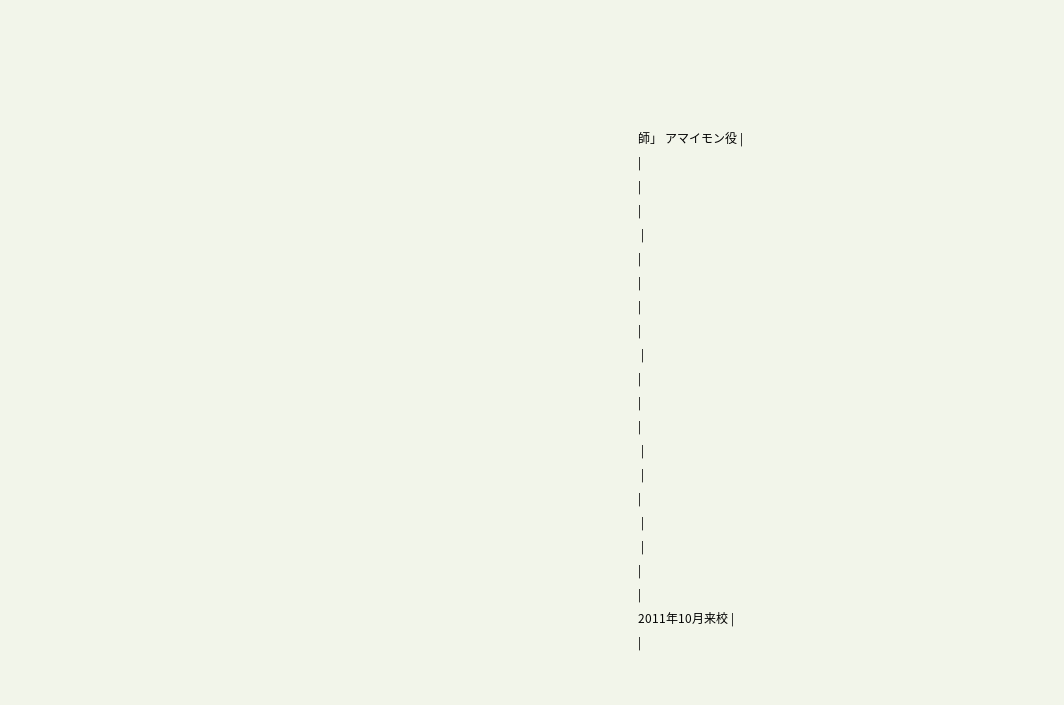師」 アマイモン役 |
|
|
|
 |
|
|
|
|
 |
|
|
|
 |
 |
|
 |
 |
|
|
2011年10月来校 |
|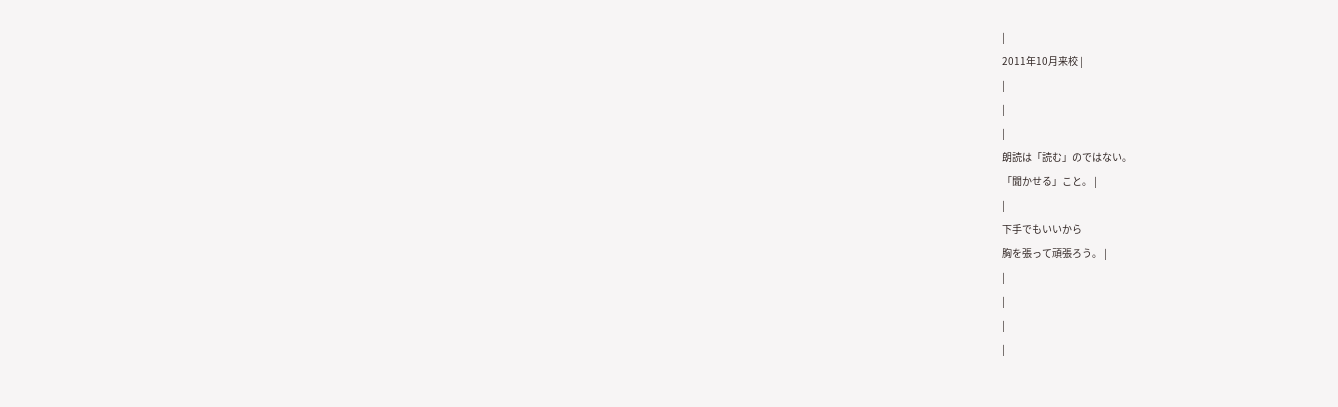|
2011年10月来校 |
|
|
|
朗読は「読む」のではない。
「聞かせる」こと。 |
|
下手でもいいから
胸を張って頑張ろう。 |
|
|
|
|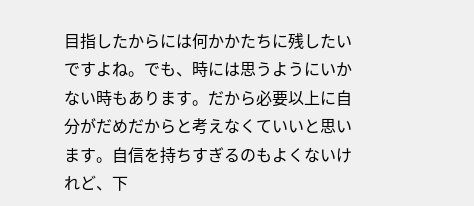目指したからには何かかたちに残したいですよね。でも、時には思うようにいかない時もあります。だから必要以上に自分がだめだからと考えなくていいと思います。自信を持ちすぎるのもよくないけれど、下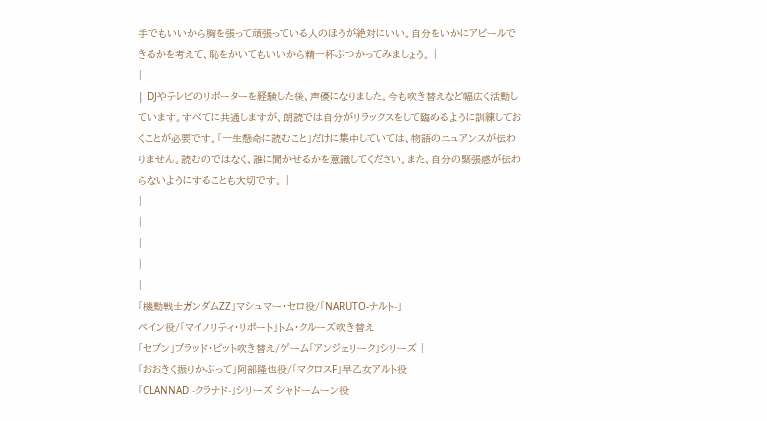手でもいいから胸を張って頑張っている人のほうが絶対にいい。自分をいかにアピールできるかを考えて、恥をかいてもいいから精一杯ぶつかってみましょう。 |
|
| DJやテレビのリポーターを経験した後、声優になりました。今も吹き替えなど幅広く活動しています。すべてに共通しますが、朗読では自分がリラックスをして臨めるように訓練しておくことが必要です。「一生懸命に読むこと」だけに集中していては、物語のニュアンスが伝わりません。読むのではなく、誰に聞かせるかを意識してください。また、自分の緊張感が伝わらないようにすることも大切です。 |
|
|
|
|
|
「機動戦士ガンダムZZ」マシュマー・セロ役/「NARUTO-ナルト-」
ペイン役/「マイノリティ・リポート」トム・クルーズ吹き替え
「セブン」ブラッド・ピット吹き替え/ゲーム「アンジェリーク」シリーズ |
「おおきく振りかぶって」阿部隆也役/「マクロスF」早乙女アルト役
「CLANNAD -クラナド-」シリーズ シャドームーン役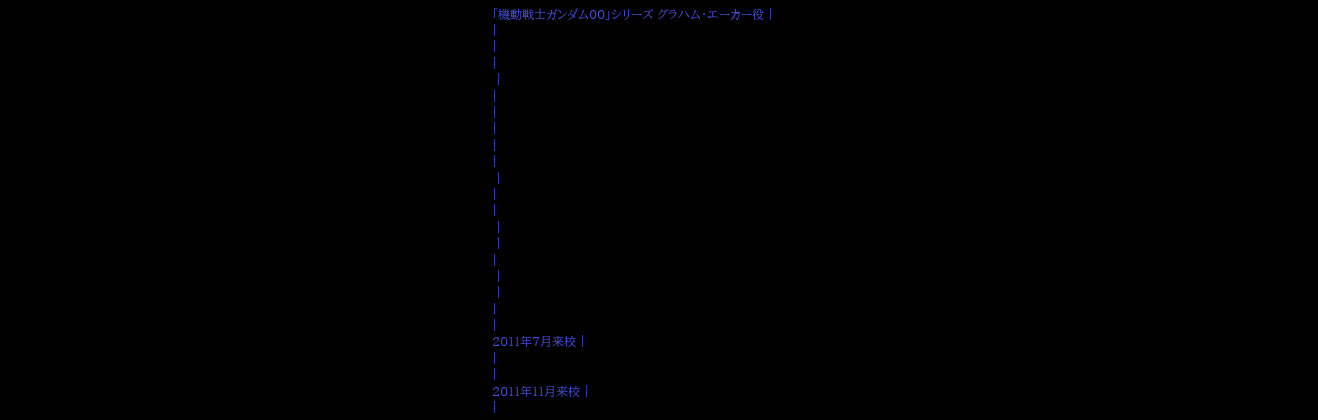「機動戦士ガンダム00」シリーズ グラハム・エーカー役 |
|
|
|
 |
|
|
|
|
|
 |
|
|
 |
 |
|
 |
 |
|
|
2011年7月来校 |
|
|
2011年11月来校 |
|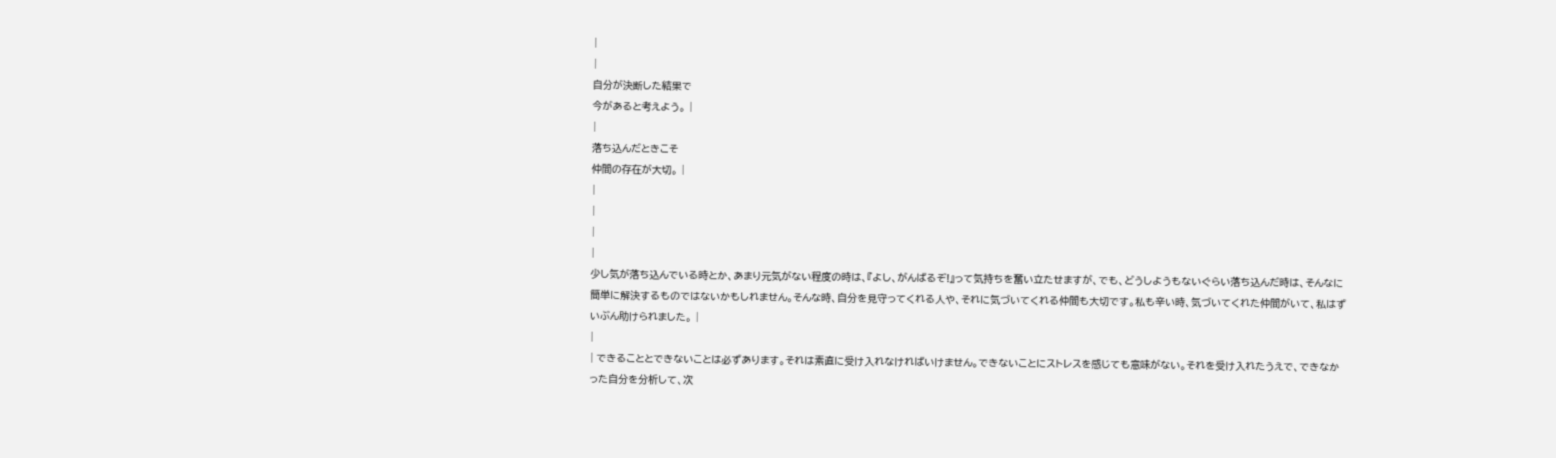|
|
自分が決断した結果で
今があると考えよう。 |
|
落ち込んだときこそ
仲間の存在が大切。 |
|
|
|
|
少し気が落ち込んでいる時とか、あまり元気がない程度の時は、『よし、がんばるぞ!』って気持ちを奮い立たせますが、でも、どうしようもないぐらい落ち込んだ時は、そんなに簡単に解決するものではないかもしれません。そんな時、自分を見守ってくれる人や、それに気づいてくれる仲間も大切です。私も辛い時、気づいてくれた仲間がいて、私はずいぶん助けられました。 |
|
| できることとできないことは必ずあります。それは素直に受け入れなければいけません。できないことにストレスを感じても意味がない。それを受け入れたうえで、できなかった自分を分析して、次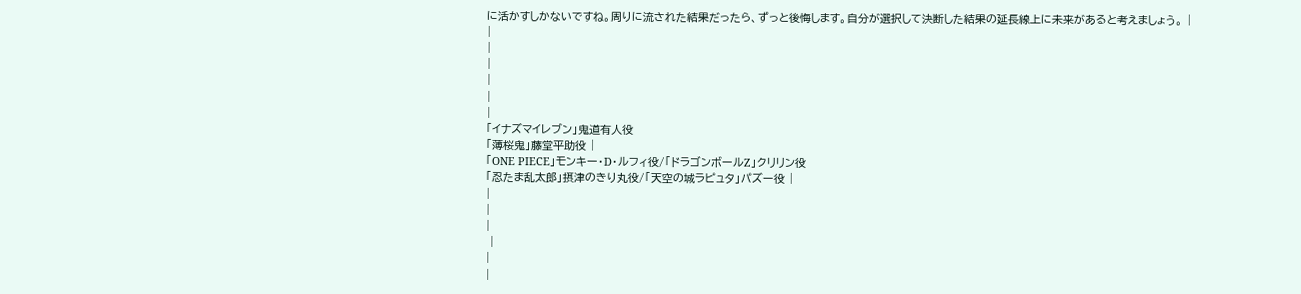に活かすしかないですね。周りに流された結果だったら、ずっと後悔します。自分が選択して決断した結果の延長線上に未来があると考えましょう。 |
|
|
|
|
|
|
「イナズマイレブン」鬼道有人役
「薄桜鬼」藤堂平助役 |
「ONE PIECE」モンキー・D・ルフィ役/「ドラゴンボールZ」クリリン役
「忍たま乱太郎」摂津のきり丸役/「天空の城ラピュタ」パズー役 |
|
|
|
 |
|
|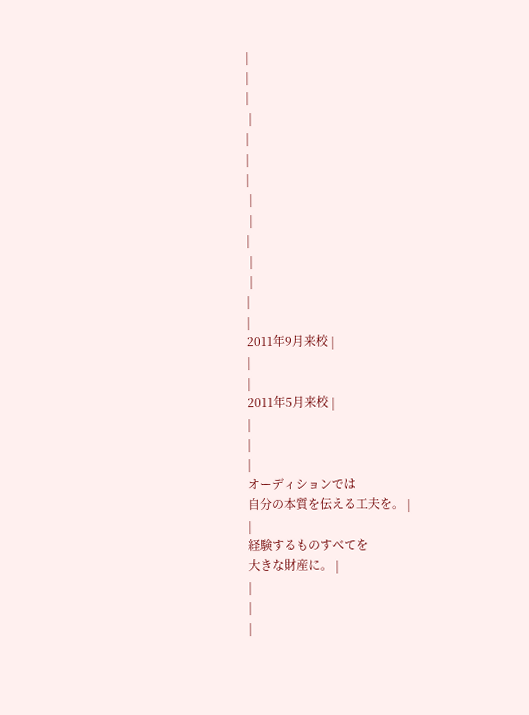|
|
|
 |
|
|
|
 |
 |
|
 |
 |
|
|
2011年9月来校 |
|
|
2011年5月来校 |
|
|
|
オーディションでは
自分の本質を伝える工夫を。 |
|
経験するものすべてを
大きな財産に。 |
|
|
|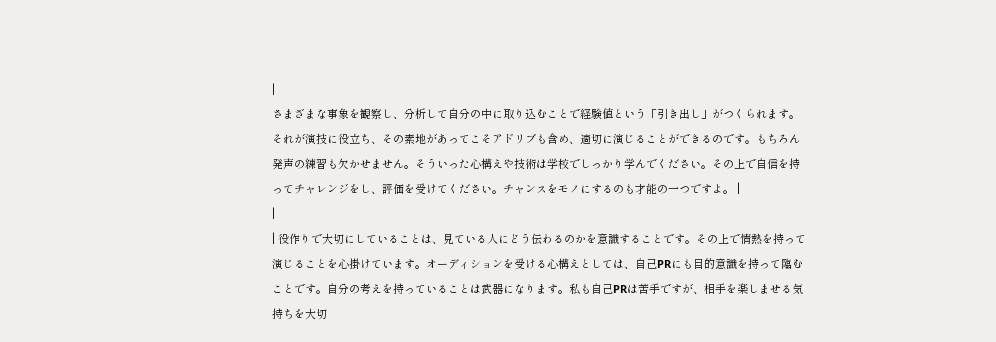|
さまざまな事象を観察し、分析して自分の中に取り込むことで経験値という「引き出し」がつくられます。それが演技に役立ち、その素地があってこそアドリブも含め、適切に演じることができるのです。もちろん発声の練習も欠かせません。そういった心構えや技術は学校でしっかり学んでください。その上で自信を持ってチャレンジをし、評価を受けてください。チャンスをモノにするのも才能の一つですよ。 |
|
| 役作りで大切にしていることは、見ている人にどう伝わるのかを意識することです。その上で情熱を持って演じることを心掛けています。オーディションを受ける心構えとしては、自己PRにも目的意識を持って臨むことです。自分の考えを持っていることは武器になります。私も自己PRは苦手ですが、相手を楽しませる気持ちを大切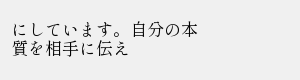にしています。自分の本質を相手に伝え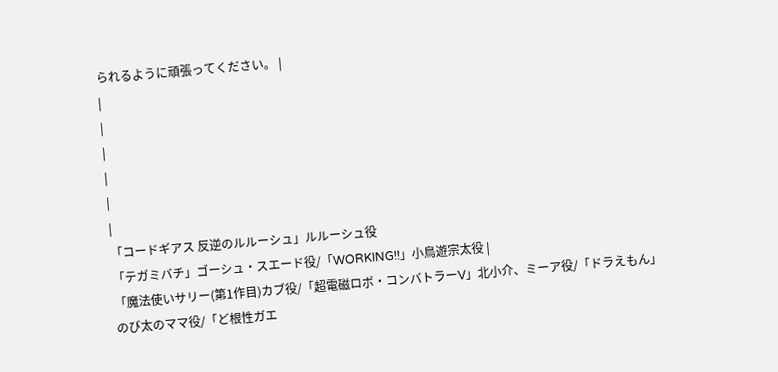られるように頑張ってください。 |
|
|
|
|
|
|
「コードギアス 反逆のルルーシュ」ルルーシュ役
「テガミバチ」ゴーシュ・スエード役/「WORKING!!」小鳥遊宗太役 |
「魔法使いサリー(第1作目)カブ役/「超電磁ロボ・コンバトラーV」北小介、ミーア役/「ドラえもん」のび太のママ役/「ど根性ガエ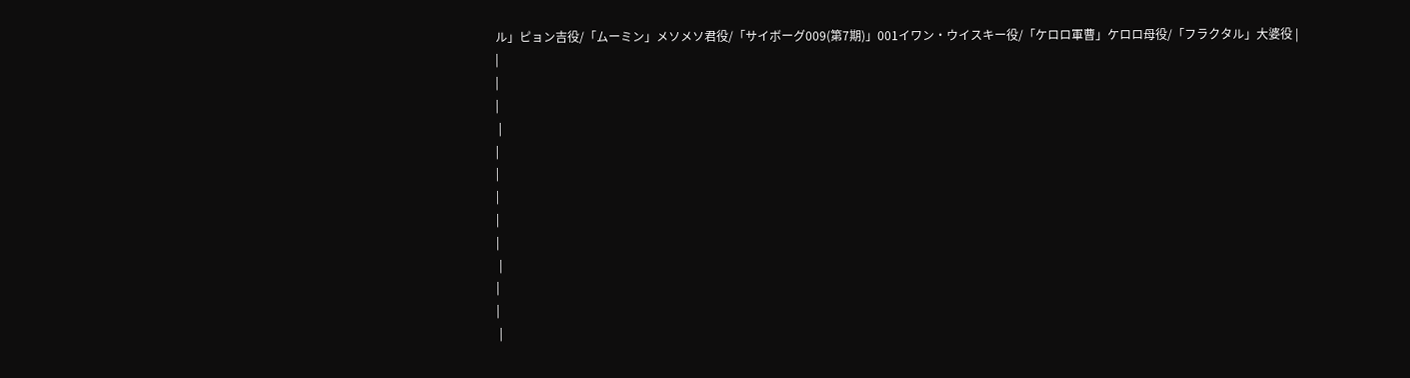ル」ピョン吉役/「ムーミン」メソメソ君役/「サイボーグ009(第7期)」001イワン・ウイスキー役/「ケロロ軍曹」ケロロ母役/「フラクタル」大婆役 |
|
|
|
 |
|
|
|
|
|
 |
|
|
 |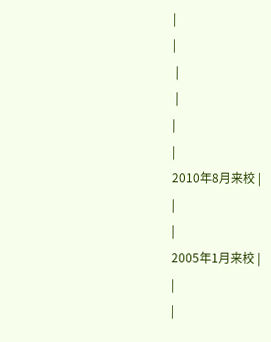|
|
 |
 |
|
|
2010年8月来校 |
|
|
2005年1月来校 |
|
|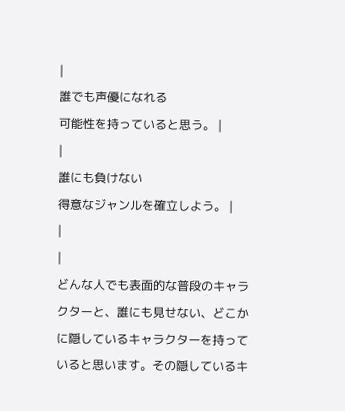|
誰でも声優になれる
可能性を持っていると思う。 |
|
誰にも負けない
得意なジャンルを確立しよう。 |
|
|
どんな人でも表面的な普段のキャラクターと、誰にも見せない、どこかに隠しているキャラクターを持っていると思います。その隠しているキ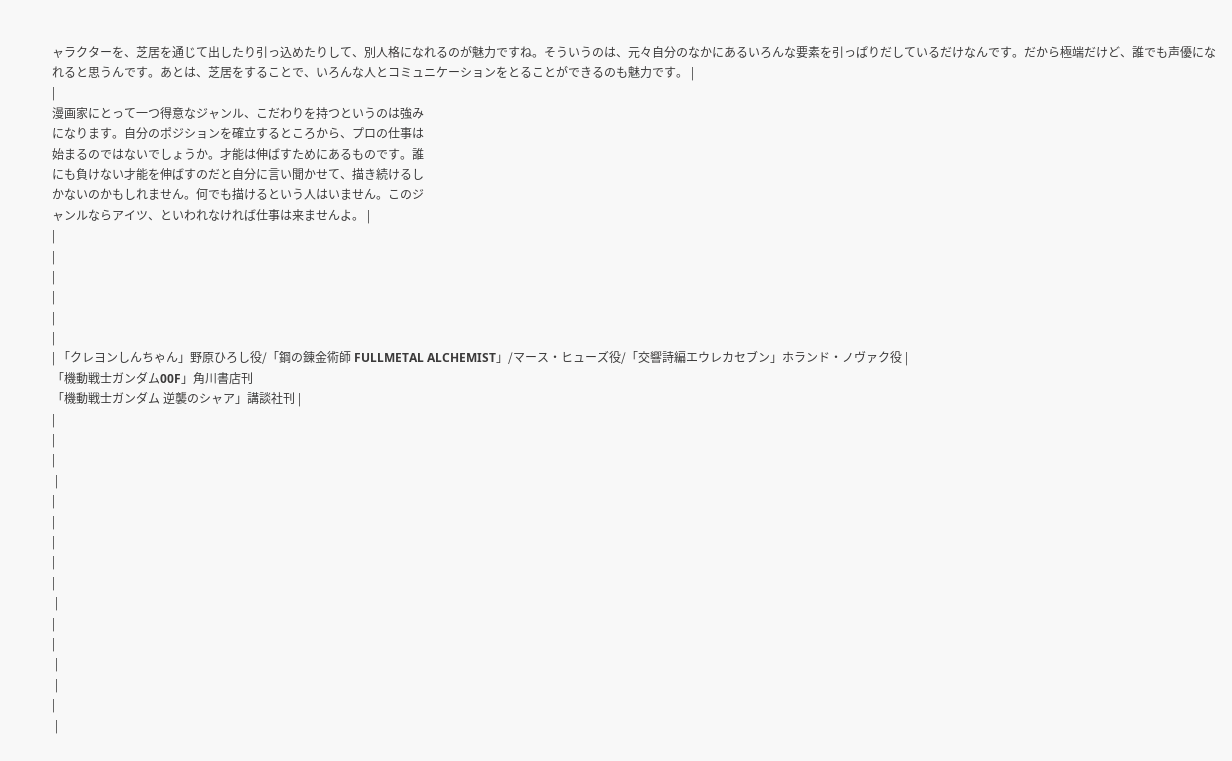ャラクターを、芝居を通じて出したり引っ込めたりして、別人格になれるのが魅力ですね。そういうのは、元々自分のなかにあるいろんな要素を引っぱりだしているだけなんです。だから極端だけど、誰でも声優になれると思うんです。あとは、芝居をすることで、いろんな人とコミュニケーションをとることができるのも魅力です。 |
|
漫画家にとって一つ得意なジャンル、こだわりを持つというのは強み
になります。自分のポジションを確立するところから、プロの仕事は
始まるのではないでしょうか。才能は伸ばすためにあるものです。誰
にも負けない才能を伸ばすのだと自分に言い聞かせて、描き続けるし
かないのかもしれません。何でも描けるという人はいません。このジ
ャンルならアイツ、といわれなければ仕事は来ませんよ。 |
|
|
|
|
|
|
| 「クレヨンしんちゃん」野原ひろし役/「鋼の錬金術師 FULLMETAL ALCHEMIST」/マース・ヒューズ役/「交響詩編エウレカセブン」ホランド・ノヴァク役 |
「機動戦士ガンダム00F」角川書店刊
「機動戦士ガンダム 逆襲のシャア」講談社刊 |
|
|
|
 |
|
|
|
|
|
 |
|
|
 |
 |
|
 |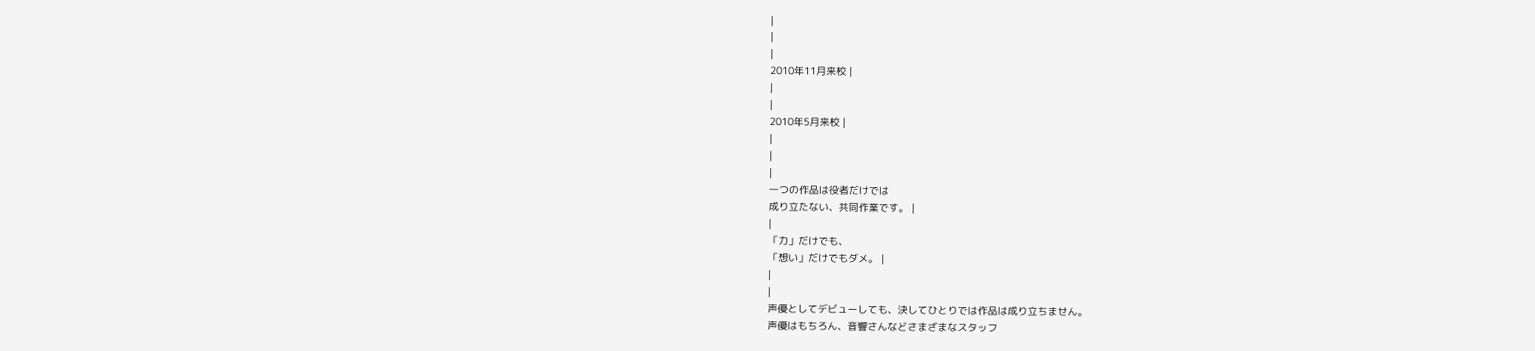|
|
|
2010年11月来校 |
|
|
2010年5月来校 |
|
|
|
一つの作品は役者だけでは
成り立たない、共同作業です。 |
|
「力」だけでも、
「想い」だけでもダメ。 |
|
|
声優としてデビューしても、決してひとりでは作品は成り立ちません。
声優はもちろん、音響さんなどさまざまなスタッフ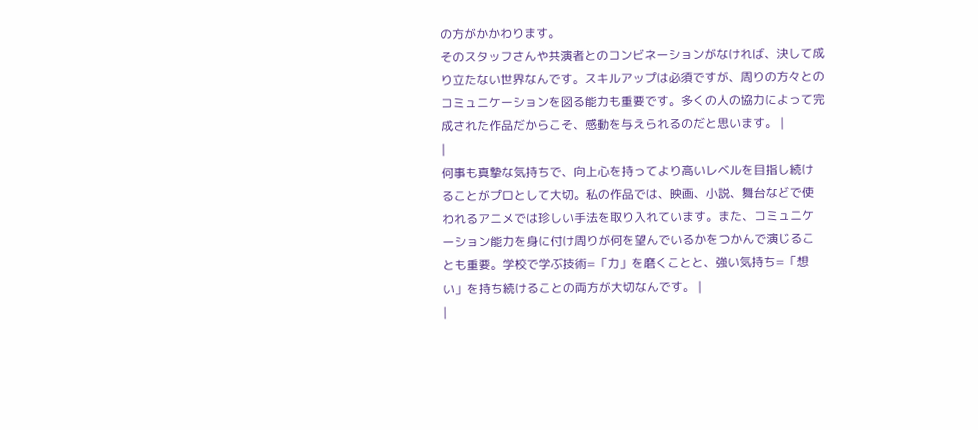の方がかかわります。
そのスタッフさんや共演者とのコンビネーションがなければ、決して成
り立たない世界なんです。スキルアップは必須ですが、周りの方々との
コミュニケーションを図る能力も重要です。多くの人の協力によって完
成された作品だからこそ、感動を与えられるのだと思います。 |
|
何事も真摯な気持ちで、向上心を持ってより高いレベルを目指し続け
ることがプロとして大切。私の作品では、映画、小説、舞台などで使
われるアニメでは珍しい手法を取り入れています。また、コミュニケ
ーション能力を身に付け周りが何を望んでいるかをつかんで演じるこ
とも重要。学校で学ぶ技術=「力」を磨くことと、強い気持ち=「想
い」を持ち続けることの両方が大切なんです。 |
|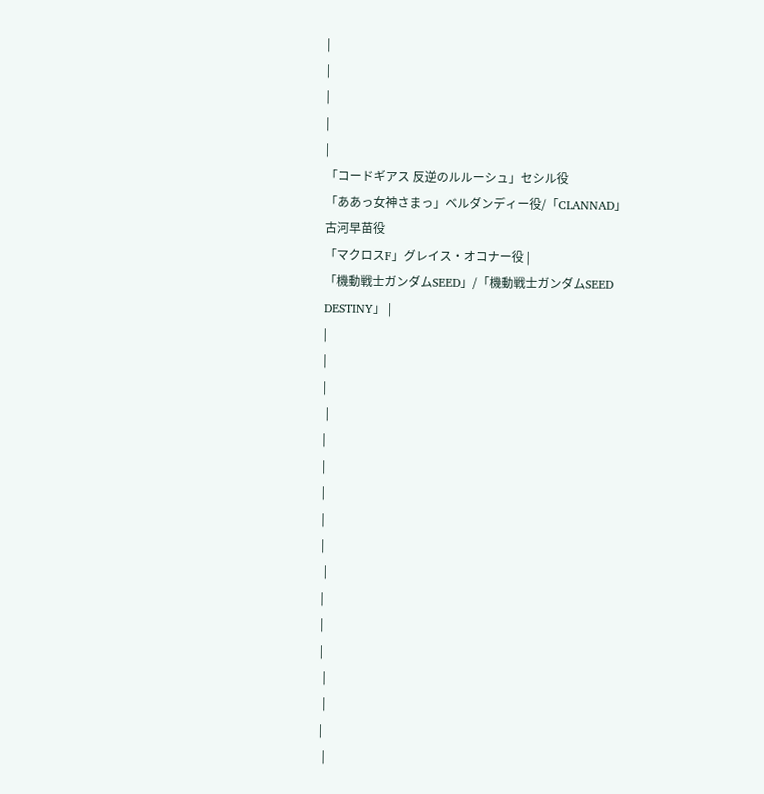|
|
|
|
|
「コードギアス 反逆のルルーシュ」セシル役
「ああっ女神さまっ」ベルダンディー役/「CLANNAD」古河早苗役
「マクロスF」グレイス・オコナー役 |
「機動戦士ガンダムSEED」/「機動戦士ガンダムSEED DESTINY」 |
|
|
|
 |
|
|
|
|
|
 |
|
|
|
 |
 |
|
 |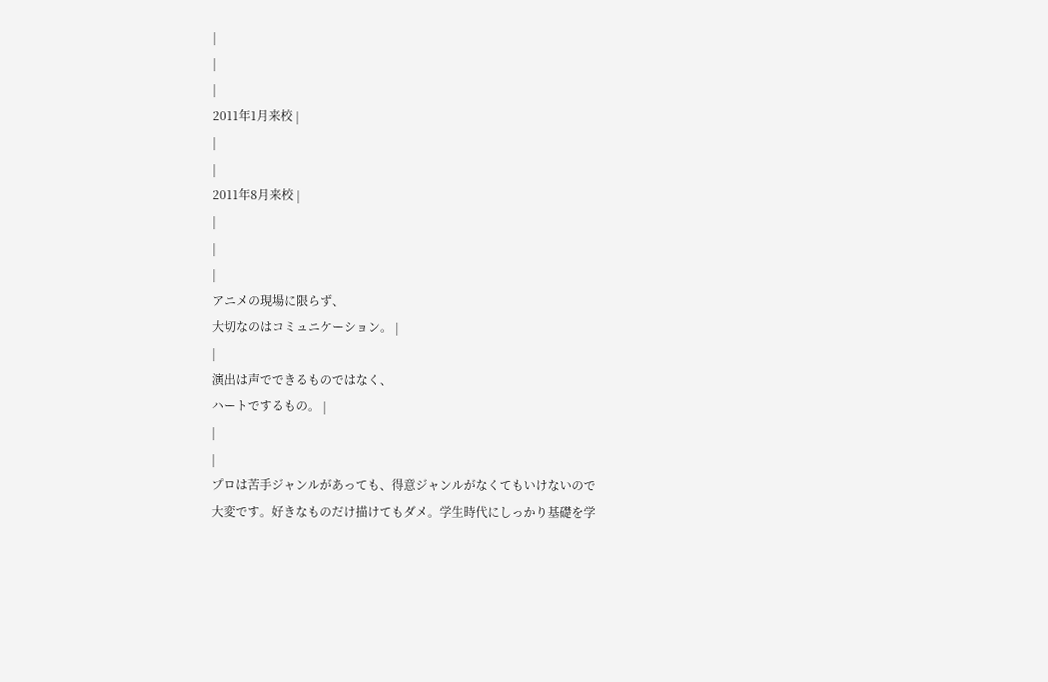|
|
|
2011年1月来校 |
|
|
2011年8月来校 |
|
|
|
アニメの現場に限らず、
大切なのはコミュニケーション。 |
|
演出は声でできるものではなく、
ハートでするもの。 |
|
|
プロは苦手ジャンルがあっても、得意ジャンルがなくてもいけないので
大変です。好きなものだけ描けてもダメ。学生時代にしっかり基礎を学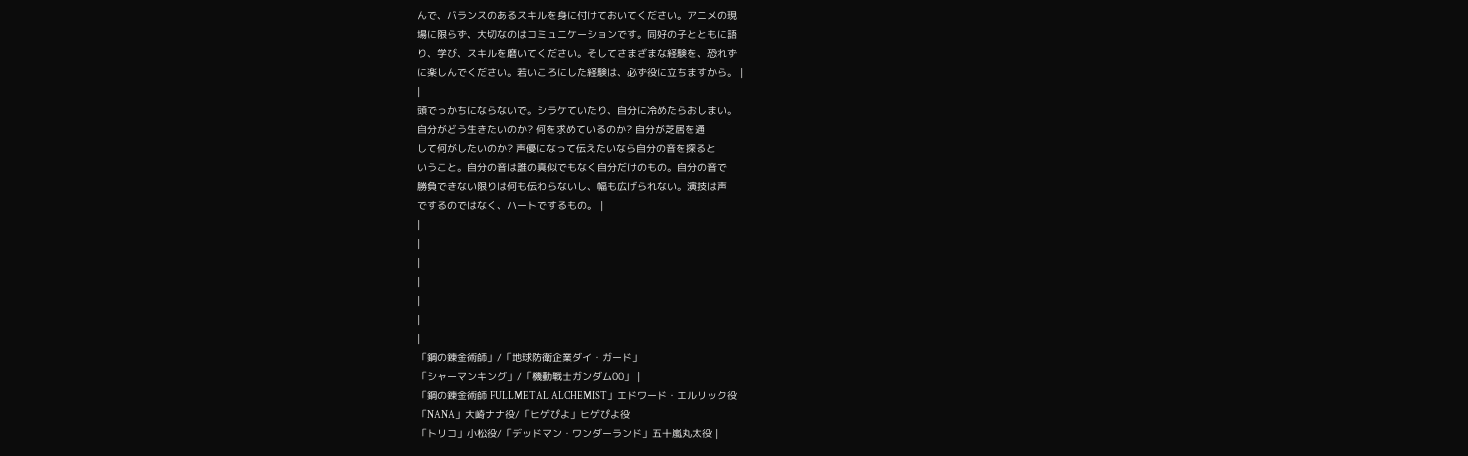んで、バランスのあるスキルを身に付けておいてください。アニメの現
場に限らず、大切なのはコミュニケーションです。同好の子とともに語
り、学び、スキルを磨いてください。そしてさまざまな経験を、恐れず
に楽しんでください。若いころにした経験は、必ず役に立ちますから。 |
|
頭でっかちにならないで。シラケていたり、自分に冷めたらおしまい。
自分がどう生きたいのか? 何を求めているのか? 自分が芝居を通
して何がしたいのか? 声優になって伝えたいなら自分の音を探ると
いうこと。自分の音は誰の真似でもなく自分だけのもの。自分の音で
勝負できない限りは何も伝わらないし、幅も広げられない。演技は声
でするのではなく、ハートでするもの。 |
|
|
|
|
|
|
|
「鋼の錬金術師」/「地球防衛企業ダイ・ガード」
「シャーマンキング」/「機動戦士ガンダム00」 |
「鋼の錬金術師 FULLMETAL ALCHEMIST」エドワード・エルリック役
「NANA」大崎ナナ役/「ヒゲぴよ」ヒゲぴよ役
「トリコ」小松役/「デッドマン・ワンダーランド」五十嵐丸太役 |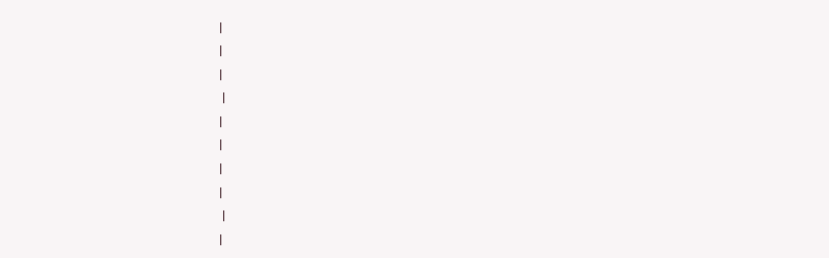|
|
|
 |
|
|
|
|
 |
|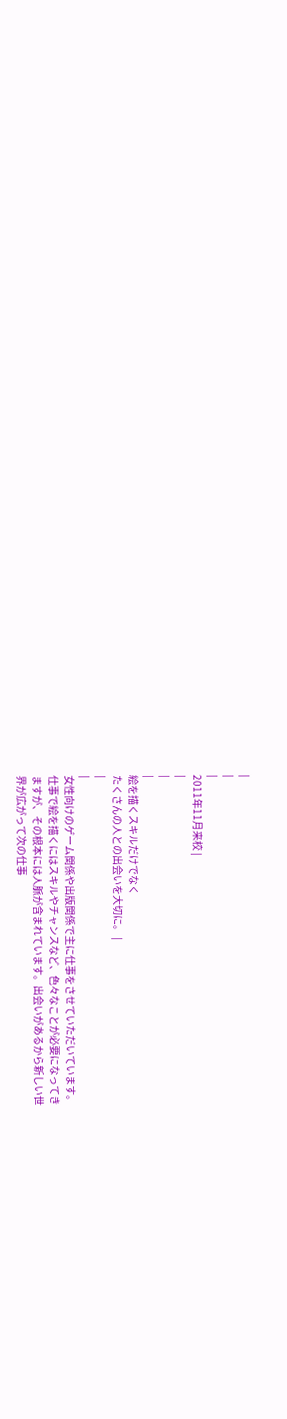|
|
|
2011年11月来校 |
|
|
|
絵を描くスキルだけでなく
たくさんの人との出会いを大切に。 |
|
|
女性向けのゲーム関係や出版関係で主に仕事をさせていただいています。
仕事で絵を描くにはスキルやチャンスなど、色々なことが必要になってき
ますが、その根本には人脈が含まれています。出会いがあるから新しい世
界が広がって次の仕事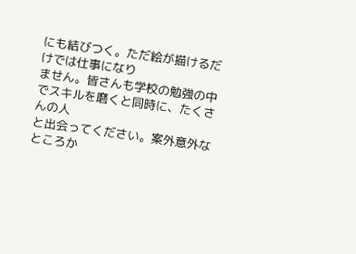にも結びつく。ただ絵が描けるだけでは仕事になり
ません。皆さんも学校の勉強の中でスキルを磨くと同時に、たくさんの人
と出会ってください。案外意外なところか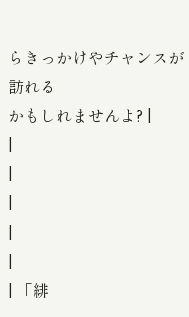らきっかけやチャンスが訪れる
かもしれませんよ? |
|
|
|
|
|
| 「緋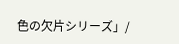色の欠片シリーズ」/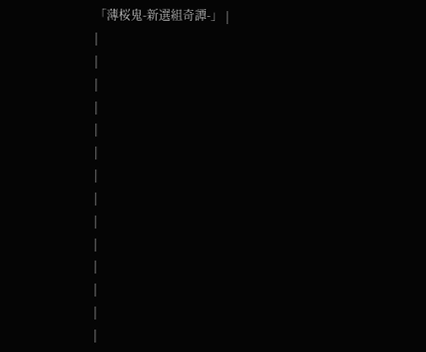「薄桜鬼-新選組奇譚-」 |
|
|
|
|
|
|
|
|
|
|
|
|
|
|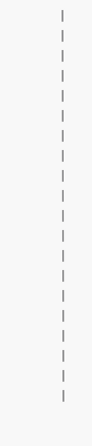|
|
|
|
|
|
|
|
|
|
|
|
|
|
|
|
|
|
|
|